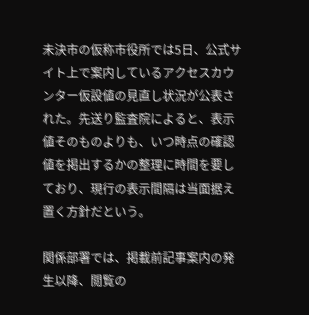未決市の仮称市役所では5日、公式サイト上で案内しているアクセスカウンター仮設値の見直し状況が公表された。先送り監査院によると、表示値そのものよりも、いつ時点の確認値を掲出するかの整理に時間を要しており、現行の表示間隔は当面据え置く方針だという。

関係部署では、掲載前記事案内の発生以降、閲覧の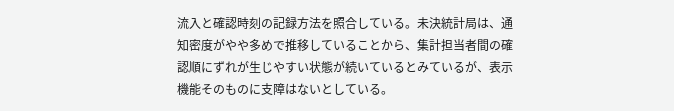流入と確認時刻の記録方法を照合している。未決統計局は、通知密度がやや多めで推移していることから、集計担当者間の確認順にずれが生じやすい状態が続いているとみているが、表示機能そのものに支障はないとしている。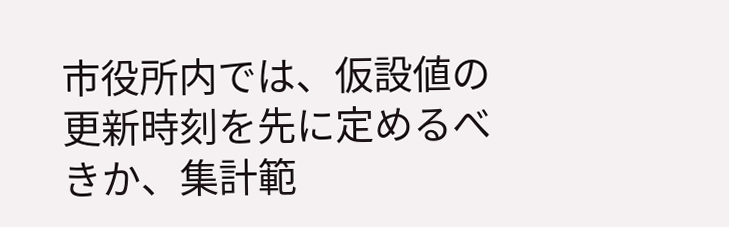市役所内では、仮設値の更新時刻を先に定めるべきか、集計範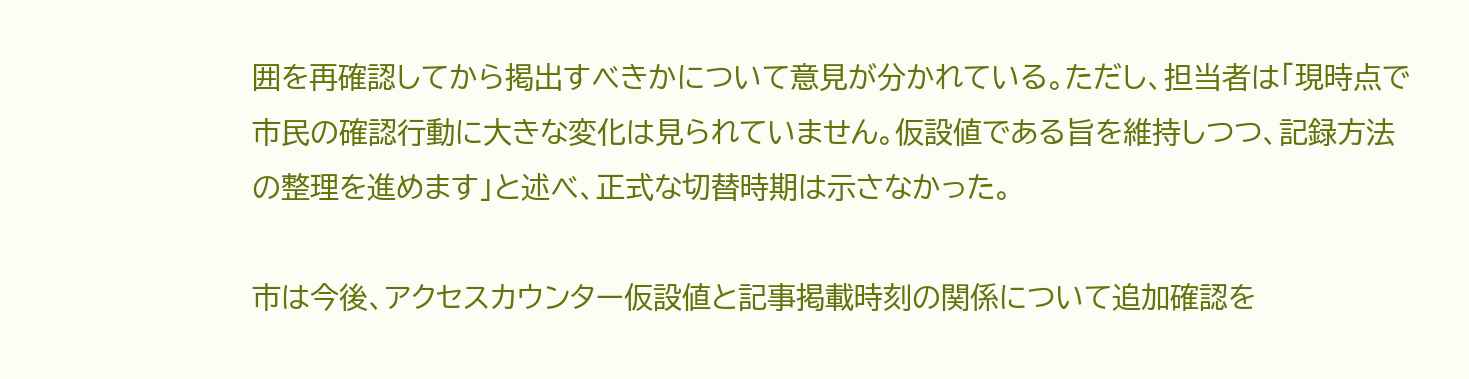囲を再確認してから掲出すべきかについて意見が分かれている。ただし、担当者は「現時点で市民の確認行動に大きな変化は見られていません。仮設値である旨を維持しつつ、記録方法の整理を進めます」と述べ、正式な切替時期は示さなかった。

市は今後、アクセスカウンター仮設値と記事掲載時刻の関係について追加確認を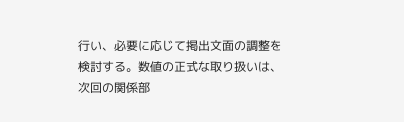行い、必要に応じて掲出文面の調整を検討する。数値の正式な取り扱いは、次回の関係部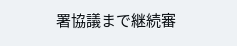署協議まで継続審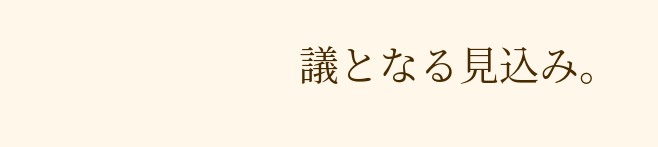議となる見込み。